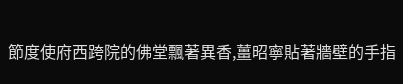節度使府西跨院的佛堂飄著異香,薑昭寧貼著牆壁的手指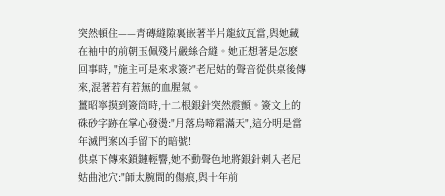突然頓住——青磚縫隙裏嵌著半片龍紋瓦當,與她藏在袖中的前朝玉佩殘片嚴絲合縫。她正想著是怎麽回事時, "施主可是來求簽?"老尼姑的聲音從供桌後傳來,混著若有若無的血腥氣。
薑昭寧摸到簽筒時,十二根銀針突然震顫。簽文上的硃砂字跡在掌心發燙:"月落烏啼霜滿天",這分明是當年滅門案凶手留下的暗號!
供桌下傳來鎖鏈輕響,她不動聲色地將銀針刺入老尼姑曲池穴:"師太腕間的傷痕,與十年前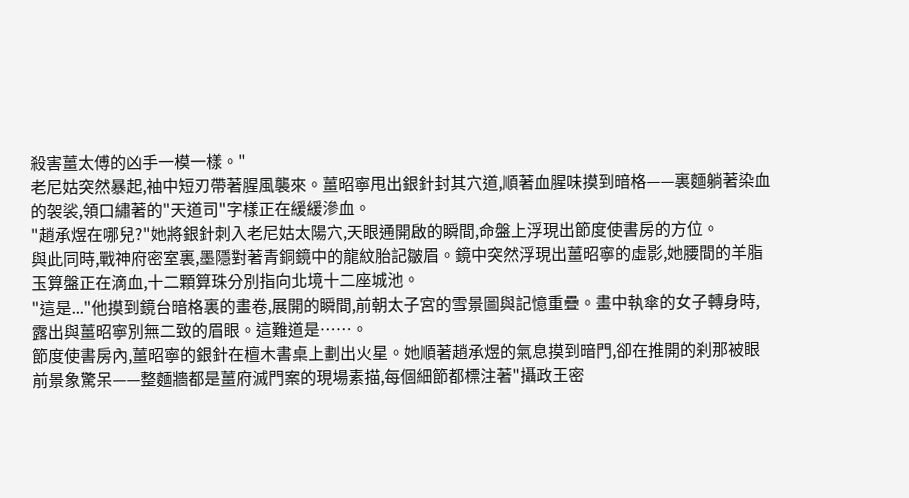殺害薑太傅的凶手一模一樣。"
老尼姑突然暴起,袖中短刃帶著腥風襲來。薑昭寧甩出銀針封其穴道,順著血腥味摸到暗格——裏麵躺著染血的袈裟,領口繡著的"天道司"字樣正在緩緩滲血。
"趙承煜在哪兒?"她將銀針刺入老尼姑太陽穴,天眼通開啟的瞬間,命盤上浮現出節度使書房的方位。
與此同時,戰神府密室裏,墨隱對著青銅鏡中的龍紋胎記皺眉。鏡中突然浮現出薑昭寧的虛影,她腰間的羊脂玉算盤正在滴血,十二顆算珠分別指向北境十二座城池。
"這是..."他摸到鏡台暗格裏的畫卷,展開的瞬間,前朝太子宮的雪景圖與記憶重疊。畫中執傘的女子轉身時,露出與薑昭寧別無二致的眉眼。這難道是……。
節度使書房內,薑昭寧的銀針在檀木書桌上劃出火星。她順著趙承煜的氣息摸到暗門,卻在推開的刹那被眼前景象驚呆——整麵牆都是薑府滅門案的現場素描,每個細節都標注著"攝政王密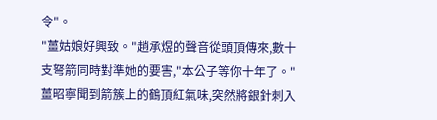令"。
"薑姑娘好興致。"趙承煜的聲音從頭頂傳來,數十支弩箭同時對準她的要害,"本公子等你十年了。"
薑昭寧聞到箭簇上的鶴頂紅氣味,突然將銀針刺入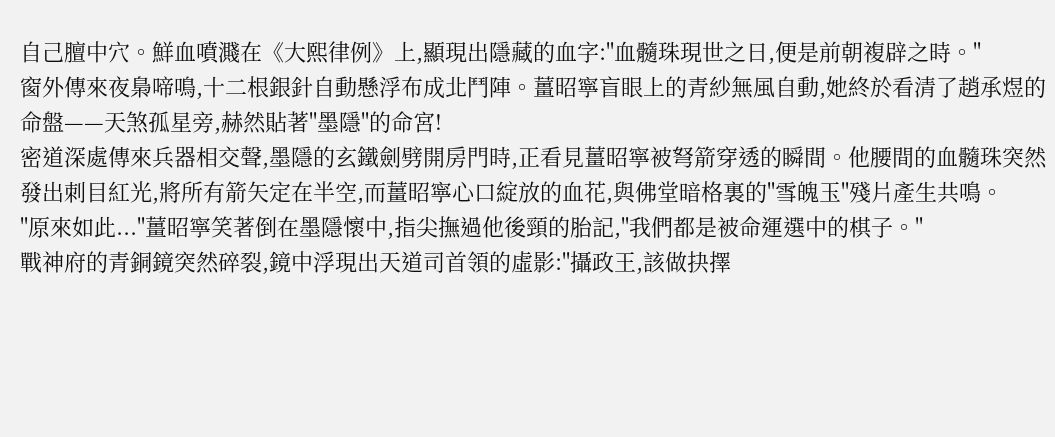自己膻中穴。鮮血噴濺在《大熙律例》上,顯現出隱藏的血字:"血髓珠現世之日,便是前朝複辟之時。"
窗外傳來夜梟啼鳴,十二根銀針自動懸浮布成北鬥陣。薑昭寧盲眼上的青紗無風自動,她終於看清了趙承煜的命盤——天煞孤星旁,赫然貼著"墨隱"的命宮!
密道深處傳來兵器相交聲,墨隱的玄鐵劍劈開房門時,正看見薑昭寧被弩箭穿透的瞬間。他腰間的血髓珠突然發出刺目紅光,將所有箭矢定在半空,而薑昭寧心口綻放的血花,與佛堂暗格裏的"雪魄玉"殘片產生共鳴。
"原來如此..."薑昭寧笑著倒在墨隱懷中,指尖撫過他後頸的胎記,"我們都是被命運選中的棋子。"
戰神府的青銅鏡突然碎裂,鏡中浮現出天道司首領的虛影:"攝政王,該做抉擇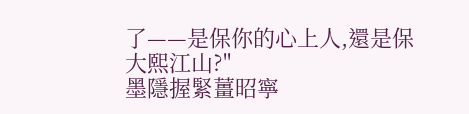了——是保你的心上人,還是保大熙江山?"
墨隱握緊薑昭寧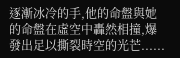逐漸冰冷的手,他的命盤與她的命盤在虛空中轟然相撞,爆發出足以撕裂時空的光芒......